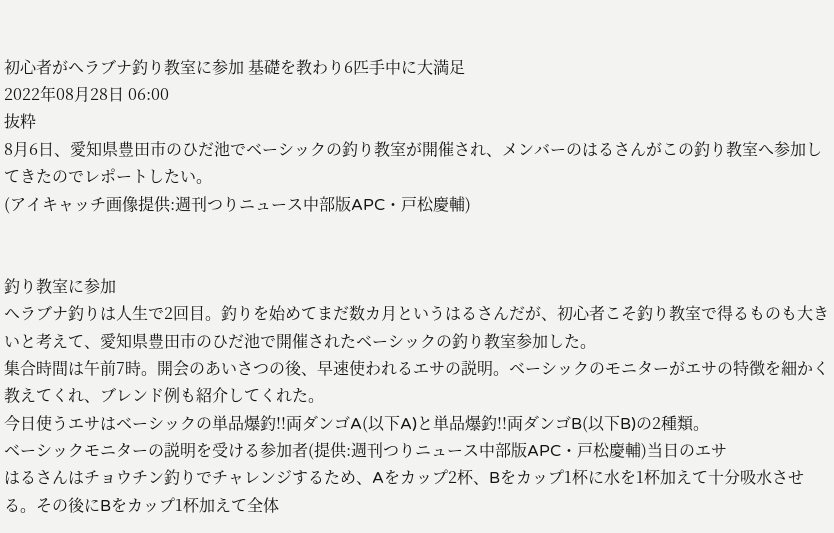初心者がヘラブナ釣り教室に参加 基礎を教わり6匹手中に大満足
2022年08月28日 06:00
抜粋
8月6日、愛知県豊田市のひだ池でベーシックの釣り教室が開催され、メンバーのはるさんがこの釣り教室へ参加してきたのでレポートしたい。
(アイキャッチ画像提供:週刊つりニュース中部版APC・戸松慶輔)


釣り教室に参加
ヘラブナ釣りは人生で2回目。釣りを始めてまだ数カ月というはるさんだが、初心者こそ釣り教室で得るものも大きいと考えて、愛知県豊田市のひだ池で開催されたベーシックの釣り教室参加した。
集合時間は午前7時。開会のあいさつの後、早速使われるエサの説明。ベーシックのモニターがエサの特徴を細かく教えてくれ、ブレンド例も紹介してくれた。
今日使うエサはベーシックの単品爆釣!!両ダンゴA(以下A)と単品爆釣!!両ダンゴB(以下B)の2種類。
ベーシックモニターの説明を受ける参加者(提供:週刊つりニュース中部版APC・戸松慶輔)当日のエサ
はるさんはチョウチン釣りでチャレンジするため、Aをカップ2杯、Bをカップ1杯に水を1杯加えて十分吸水させる。その後にBをカップ1杯加えて全体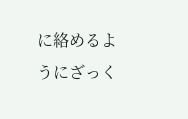に絡めるようにざっく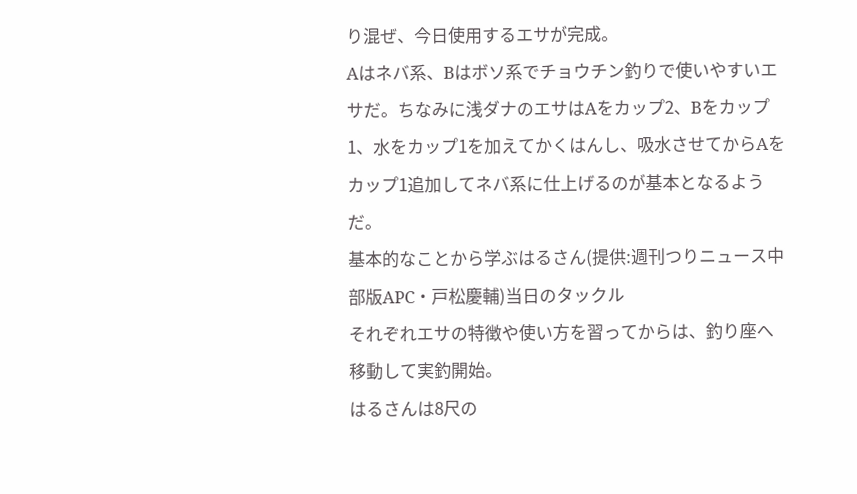り混ぜ、今日使用するエサが完成。
Aはネバ系、Bはボソ系でチョウチン釣りで使いやすいエサだ。ちなみに浅ダナのエサはAをカップ2、Bをカップ1、水をカップ1を加えてかくはんし、吸水させてからAをカップ1追加してネバ系に仕上げるのが基本となるようだ。
基本的なことから学ぶはるさん(提供:週刊つりニュース中部版APC・戸松慶輔)当日のタックル
それぞれエサの特徴や使い方を習ってからは、釣り座へ移動して実釣開始。
はるさんは8尺の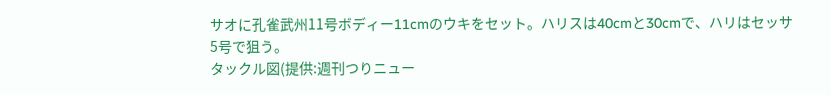サオに孔雀武州11号ボディー11cmのウキをセット。ハリスは40cmと30cmで、ハリはセッサ5号で狙う。
タックル図(提供:週刊つりニュー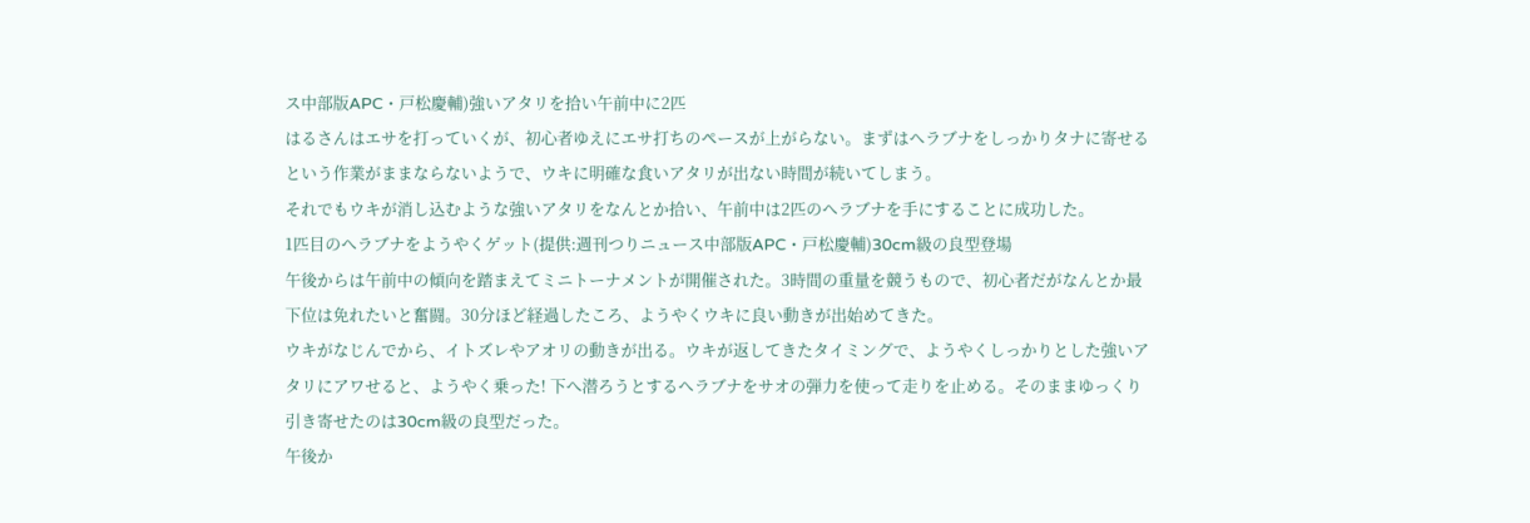ス中部版APC・戸松慶輔)強いアタリを拾い午前中に2匹
はるさんはエサを打っていくが、初心者ゆえにエサ打ちのペースが上がらない。まずはヘラブナをしっかりタナに寄せるという作業がままならないようで、ウキに明確な食いアタリが出ない時間が続いてしまう。
それでもウキが消し込むような強いアタリをなんとか拾い、午前中は2匹のヘラブナを手にすることに成功した。
1匹目のヘラブナをようやくゲット(提供:週刊つりニュース中部版APC・戸松慶輔)30cm級の良型登場
午後からは午前中の傾向を踏まえてミニトーナメントが開催された。3時間の重量を競うもので、初心者だがなんとか最下位は免れたいと奮闘。30分ほど経過したころ、ようやくウキに良い動きが出始めてきた。
ウキがなじんでから、イトズレやアオリの動きが出る。ウキが返してきたタイミングで、ようやくしっかりとした強いアタリにアワせると、ようやく乗った! 下へ潜ろうとするヘラブナをサオの弾力を使って走りを止める。そのままゆっくり引き寄せたのは30cm級の良型だった。
午後か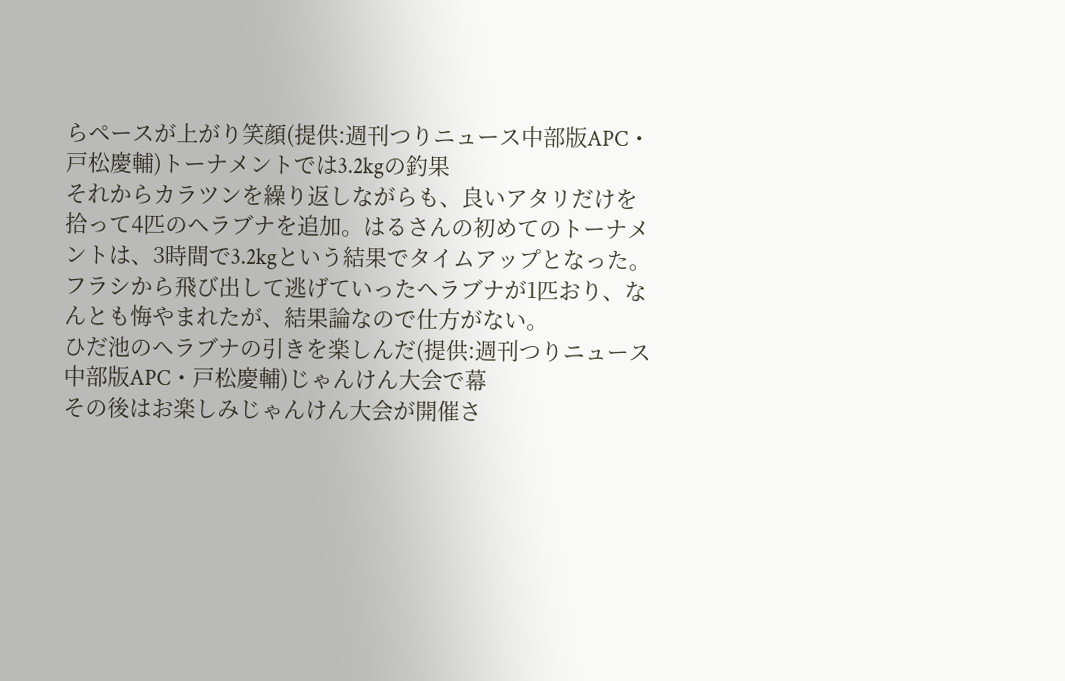らペースが上がり笑顔(提供:週刊つりニュース中部版APC・戸松慶輔)トーナメントでは3.2kgの釣果
それからカラツンを繰り返しながらも、良いアタリだけを拾って4匹のヘラブナを追加。はるさんの初めてのトーナメントは、3時間で3.2kgという結果でタイムアップとなった。
フラシから飛び出して逃げていったヘラブナが1匹おり、なんとも悔やまれたが、結果論なので仕方がない。
ひだ池のヘラブナの引きを楽しんだ(提供:週刊つりニュース中部版APC・戸松慶輔)じゃんけん大会で幕
その後はお楽しみじゃんけん大会が開催さ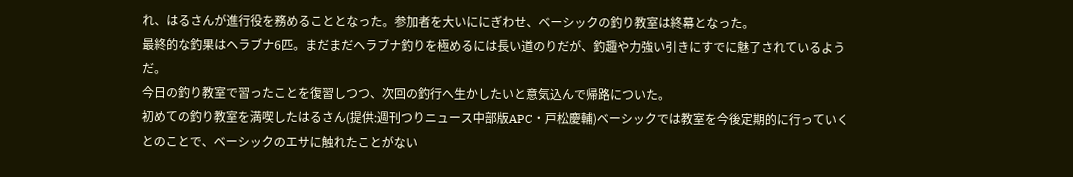れ、はるさんが進行役を務めることとなった。参加者を大いににぎわせ、ベーシックの釣り教室は終幕となった。
最終的な釣果はヘラブナ6匹。まだまだヘラブナ釣りを極めるには長い道のりだが、釣趣や力強い引きにすでに魅了されているようだ。
今日の釣り教室で習ったことを復習しつつ、次回の釣行へ生かしたいと意気込んで帰路についた。
初めての釣り教室を満喫したはるさん(提供:週刊つりニュース中部版APC・戸松慶輔)ベーシックでは教室を今後定期的に行っていくとのことで、ベーシックのエサに触れたことがない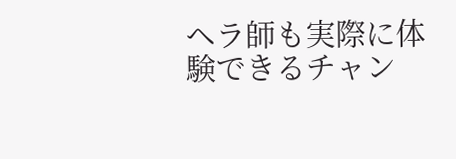ヘラ師も実際に体験できるチャン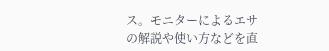ス。モニターによるエサの解説や使い方などを直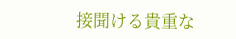接聞ける貴重な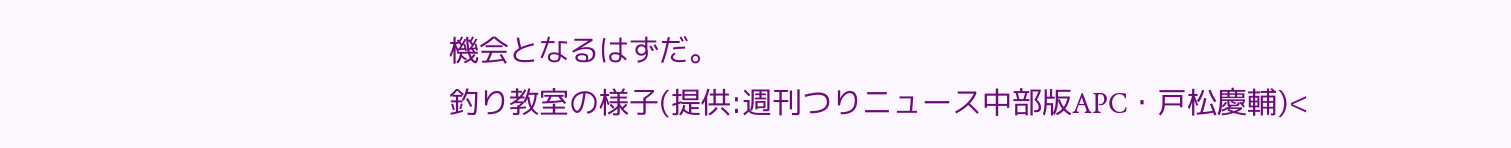機会となるはずだ。
釣り教室の様子(提供:週刊つりニュース中部版APC・戸松慶輔)<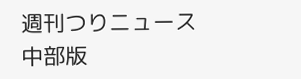週刊つりニュース中部版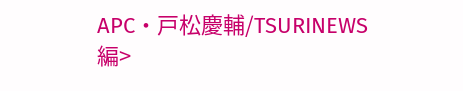APC・戸松慶輔/TSURINEWS編>